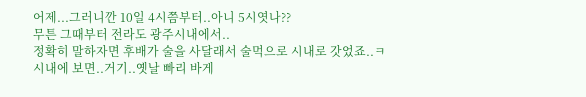어제...그러니깐 10일 4시쯤부터..아니 5시엿나??
무튼 그때부터 전라도 광주시내에서..
정확히 말하자면 후배가 술을 사달래서 술먹으로 시내로 갓었죠..ㅋ
시내에 보면..거기..옛날 빠리 바게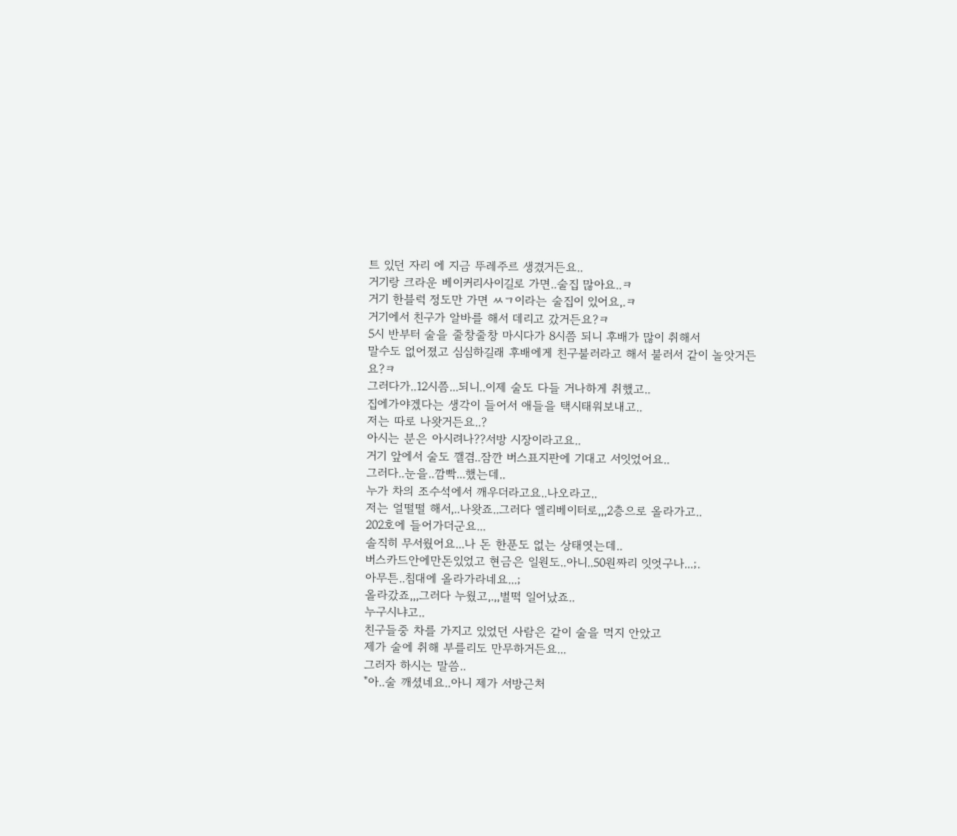트 있던 자리 에 지금 뚜레주르 생겼거든요..
거기랑 크라운 베이커리사이길로 가면..술집 많아요..ㅋ
거기 한블럭 정도만 가면 ㅆㄱ이라는 술집이 있어요,.ㅋ
거기에서 친구가 알바를 해서 데리고 갔거든요?ㅋ
5시 반부터 술을 줄창줄창 마시다가 8시쯤 되니 후배가 많이 취해서
말수도 없어졌고 심심하길래 후배에게 친구불러라고 해서 불러서 같이 놀앗거든요?ㅋ
그러다가..12시쯤...되니..이제 술도 다들 거나하게 취했고..
집에가야겠다는 생각이 들어서 애들을 택시태워보내고..
저는 따로 나왓거든요..?
아시는 분은 아시려나??서방 시장이라고요..
거기 앞에서 술도 깰겸..잠깐 버스표지판에 기대고 서잇었어요..
그러다..눈을..깜빡...했는데..
누가 차의 조수석에서 깨우더라고요..나오라고..
저는 얼떨떨 해서,..나왓죠..그러다 엘리베이터로,,,2층으로 올라가고..
202호에 들어가더군요...
솔직히 무서웠어요...나 돈 한푼도 없는 상태엿는데..
버스카드안에만돈있었고 현금은 일원도..아니..50원짜리 잇엇구나...;.
아무튼..침대에 올라가라네요...;
올라갔죠,,,그러다 누웠고,.,,벌떡 일어났죠..
누구시냐고..
친구들중 차를 가지고 있었던 사람은 같이 술을 먹지 안았고
제가 술에 취해 부를리도 만무하거든요...
그러자 하시는 말씀..
"아..술 깨셨네요..아니 제가 서방근처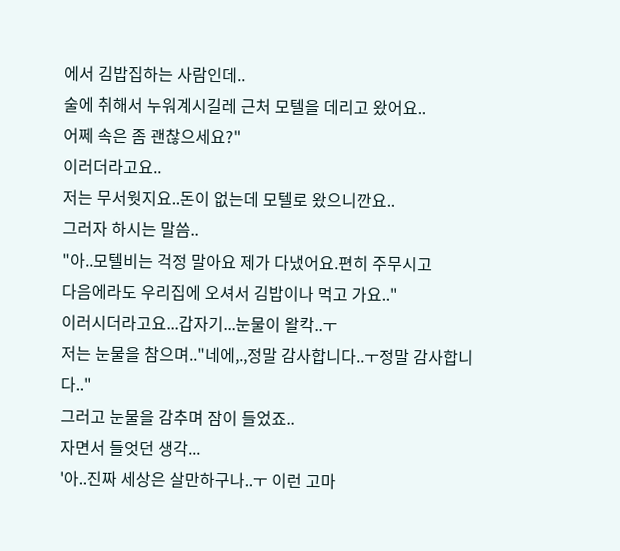에서 김밥집하는 사람인데..
술에 취해서 누워계시길레 근처 모텔을 데리고 왔어요..
어쩨 속은 좀 괜찮으세요?"
이러더라고요..
저는 무서웟지요..돈이 없는데 모텔로 왔으니깐요..
그러자 하시는 말씀..
"아..모텔비는 걱정 말아요 제가 다냈어요.편히 주무시고
다음에라도 우리집에 오셔서 김밥이나 먹고 가요.."
이러시더라고요...갑자기...눈물이 왈칵..ㅜ
저는 눈물을 참으며.."네에,.,정말 감사합니다..ㅜ정말 감사합니다.."
그러고 눈물을 감추며 잠이 들었죠..
자면서 들엇던 생각...
'아..진짜 세상은 살만하구나..ㅜ 이런 고마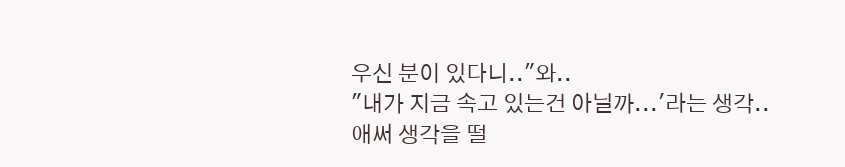우신 분이 있다니.."와..
"내가 지금 속고 있는건 아닐까...'라는 생각..
애써 생각을 떨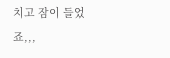치고 잠이 들었죠,,,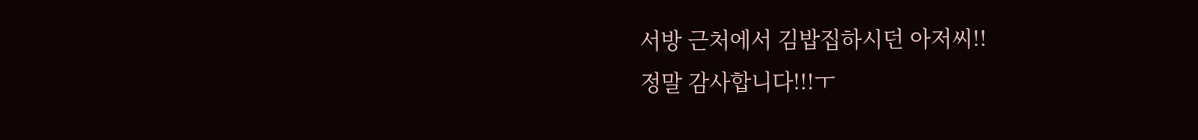서방 근처에서 김밥집하시던 아저씨!!
정말 감사합니다!!!ㅜ